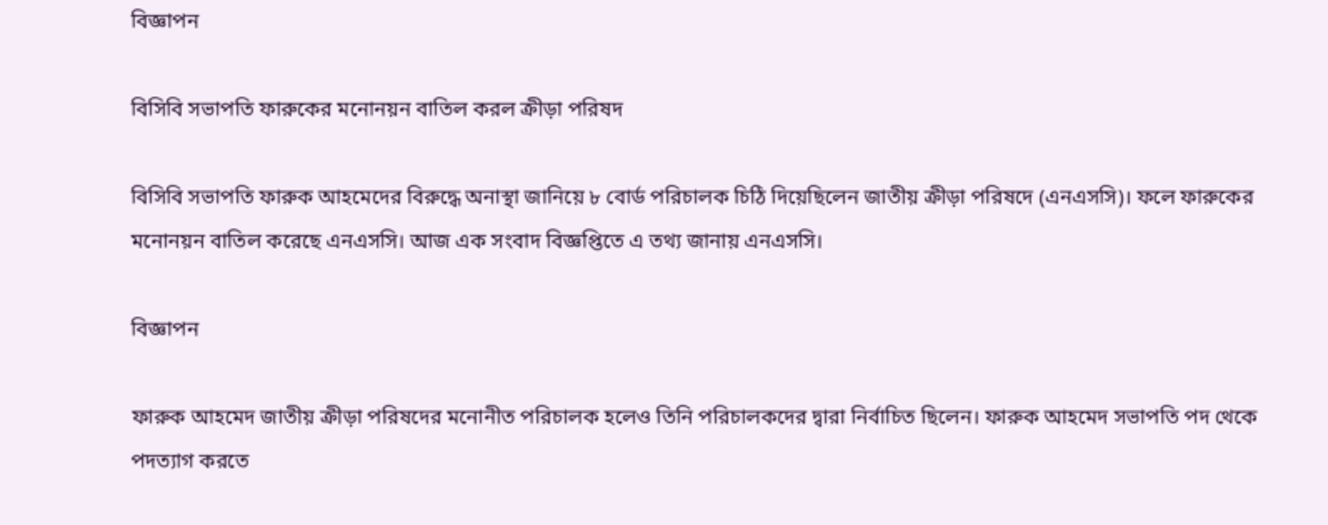বিজ্ঞাপন

বিসিবি সভাপতি ফারুকের মনোনয়ন বাতিল করল ক্রীড়া পরিষদ

বিসিবি সভাপতি ফারুক আহমেদের বিরুদ্ধে অনাস্থা জানিয়ে ৮ বোর্ড পরিচালক চিঠি দিয়েছিলেন জাতীয় ক্রীড়া পরিষদে (এনএসসি)। ফলে ফারুকের মনোনয়ন বাতিল করেছে এনএসসি। আজ এক সংবাদ বিজ্ঞপ্তিতে এ তথ্য জানায় এনএসসি।

বিজ্ঞাপন

ফারুক আহমেদ জাতীয় ক্রীড়া পরিষদের মনোনীত পরিচালক হলেও তিনি পরিচালকদের দ্বারা নির্বাচিত ছিলেন। ফারুক আহমেদ সভাপতি পদ থেকে পদত্যাগ করতে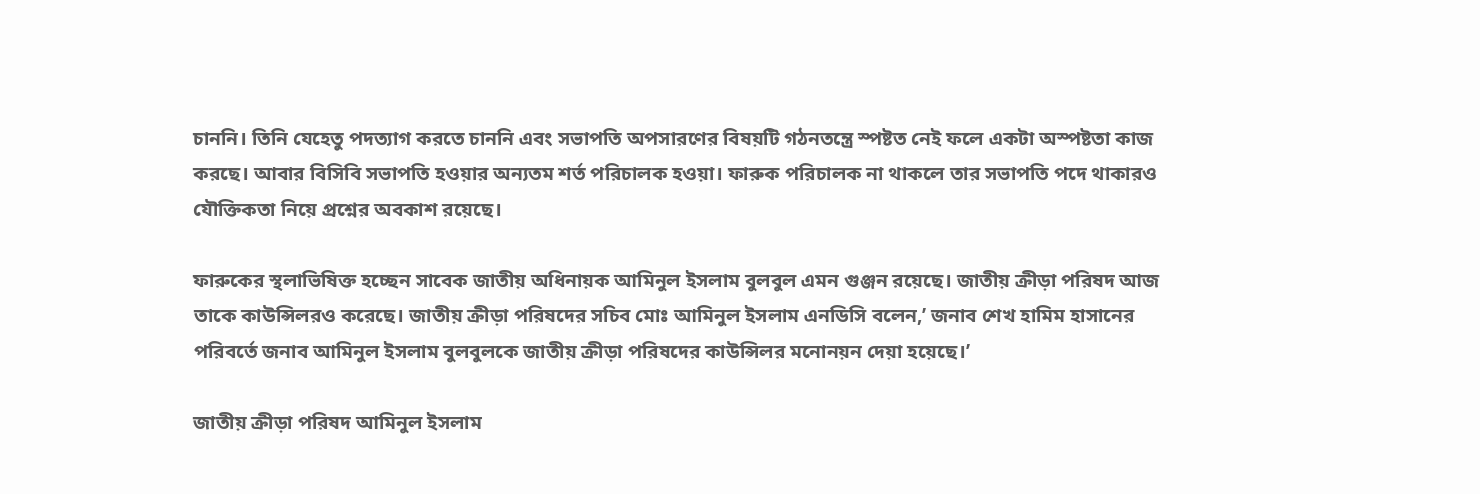চাননি। তিনি যেহেতু পদত্যাগ করতে চাননি এবং সভাপতি অপসারণের বিষয়টি গঠনতন্ত্রে স্পষ্টত নেই ফলে একটা অস্পষ্টতা কাজ করছে। আবার বিসিবি সভাপতি হওয়ার অন্যতম শর্ত পরিচালক হওয়া। ফারুক পরিচালক না থাকলে তার সভাপতি পদে থাকারও যৌক্তিকতা নিয়ে প্রশ্নের অবকাশ রয়েছে।

ফারুকের স্থলাভিষিক্ত হচ্ছেন সাবেক জাতীয় অধিনায়ক আমিনুল ইসলাম বুলবুল এমন গুঞ্জন রয়েছে। জাতীয় ক্রীড়া পরিষদ আজ তাকে কাউন্সিলরও করেছে। জাতীয় ক্রীড়া পরিষদের সচিব মোঃ আমিনুল ইসলাম এনডিসি বলেন,’ জনাব শেখ হামিম হাসানের পরিবর্তে জনাব আমিনুল ইসলাম বুলবুলকে জাতীয় ক্রীড়া পরিষদের কাউন্সিলর মনোনয়ন দেয়া হয়েছে।’

জাতীয় ক্রীড়া পরিষদ আমিনুল ইসলাম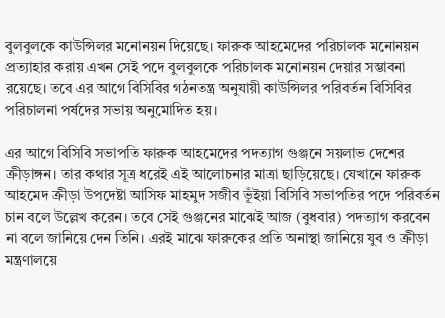বুলবুলকে কাউন্সিলর মনোনয়ন দিয়েছে। ফারুক আহমেদের পরিচালক মনোনয়ন প্রত্যাহার করায় এখন সেই পদে বুলবুলকে পরিচালক মনোনয়ন দেয়ার সম্ভাবনা রয়েছে। তবে এর আগে বিসিবির গঠনতন্ত্র অনুযায়ী কাউন্সিলর পরিবর্তন বিসিবির পরিচালনা পর্ষদের সভায় অনুমোদিত হয়।

এর আগে বিসিবি সভাপতি ফারুক আহমেদের পদত্যাগ গুঞ্জনে সয়লাভ দেশের ক্রীড়াঙ্গন। তার কথার সূত্র ধরেই এই আলোচনার মাত্রা ছাড়িয়েছে। যেখানে ফারুক আহমেদ ক্রীড়া উপদেষ্টা আসিফ মাহমুদ সজীব ভূঁইয়া বিসিবি সভাপতির পদে পরিবর্তন চান বলে উল্লেখ করেন। তবে সেই গুঞ্জনের মাঝেই আজ (বুধবার) পদত্যাগ করবেন না বলে জানিয়ে দেন তিনি। এরই মাঝে ফারুকের প্রতি অনাস্থা জানিয়ে যুব ও ক্রীড়া মন্ত্রণালয়ে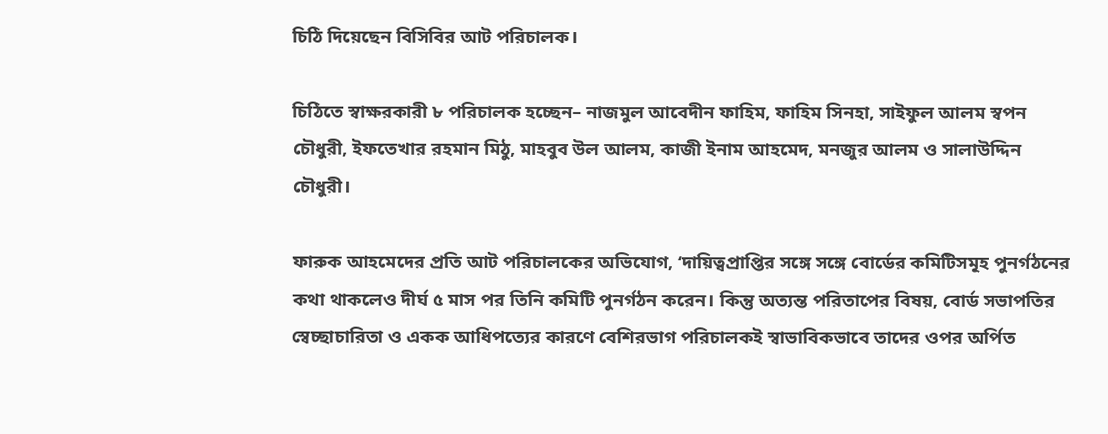চিঠি দিয়েছেন বিসিবির আট পরিচালক।

চিঠিতে স্বাক্ষরকারী ৮ পরিচালক হচ্ছেন– নাজমুল আবেদীন ফাহিম, ফাহিম সিনহা, সাইফুল আলম স্বপন চৌধুরী, ইফতেখার রহমান মিঠু, মাহবুব উল আলম, কাজী ইনাম আহমেদ, মনজুর আলম ও সালাউদ্দিন চৌধুরী।

ফারুক আহমেদের প্রতি আট পরিচালকের অভিযোগ, ‘দায়িত্বপ্রাপ্তির সঙ্গে সঙ্গে বোর্ডের কমিটিসমূহ পুনর্গঠনের কথা থাকলেও দীর্ঘ ৫ মাস পর তিনি কমিটি পুনর্গঠন করেন। কিন্তু অত্যন্ত পরিতাপের বিষয়, বোর্ড সভাপতির স্বেচ্ছাচারিতা ও একক আধিপত্যের কারণে বেশিরভাগ পরিচালকই স্বাভাবিকভাবে তাদের ওপর অর্পিত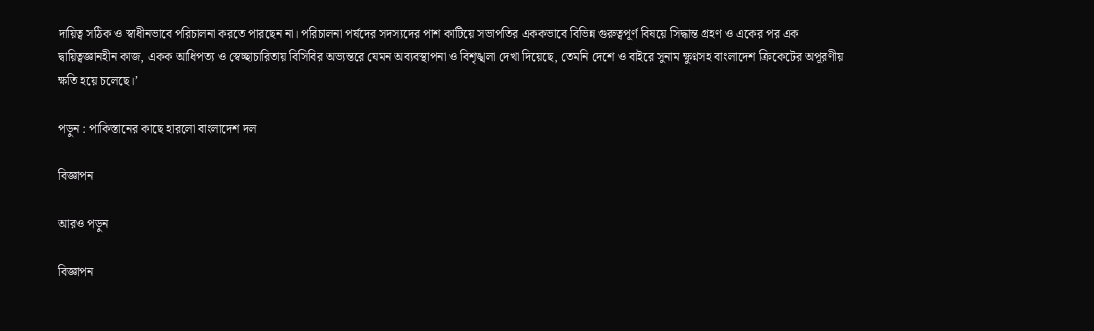দায়িত্ব সঠিক ও স্বাধীনভাবে পরিচালনা করতে পারছেন না। পরিচালনা পর্ষদের সদস্যদের পাশ কাটিয়ে সভাপতির এককভাবে বিভিন্ন গুরুত্বপূর্ণ বিষয়ে সিদ্ধান্ত গ্রহণ ও একের পর এক দ্বায়িত্বজ্ঞানহীন কাজ, একক আধিপত্য ও স্বেচ্ছাচারিতায় বিসিবির অভ্যন্তরে যেমন অব্যবস্থাপনা ও বিশৃঙ্খলা দেখা দিয়েছে, তেমনি দেশে ও বাইরে সুনাম ক্ষুণ্নসহ বাংলাদেশ ক্রিকেটের অপূরণীয় ক্ষতি হয়ে চলেছে।’

পড়ুন : পাকিস্তানের কাছে হারলো বাংলাদেশ দল

বিজ্ঞাপন

আরও পড়ুন

বিজ্ঞাপন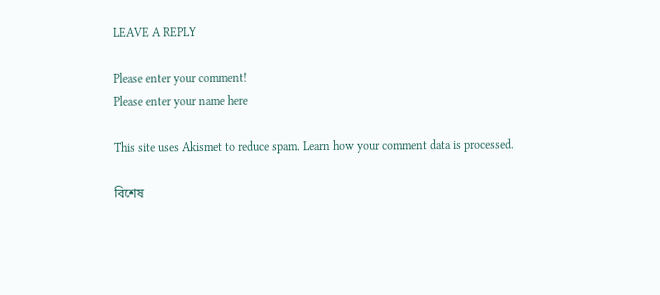LEAVE A REPLY

Please enter your comment!
Please enter your name here

This site uses Akismet to reduce spam. Learn how your comment data is processed.

বিশেষ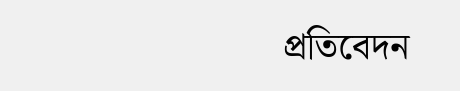প্রতিবেদন